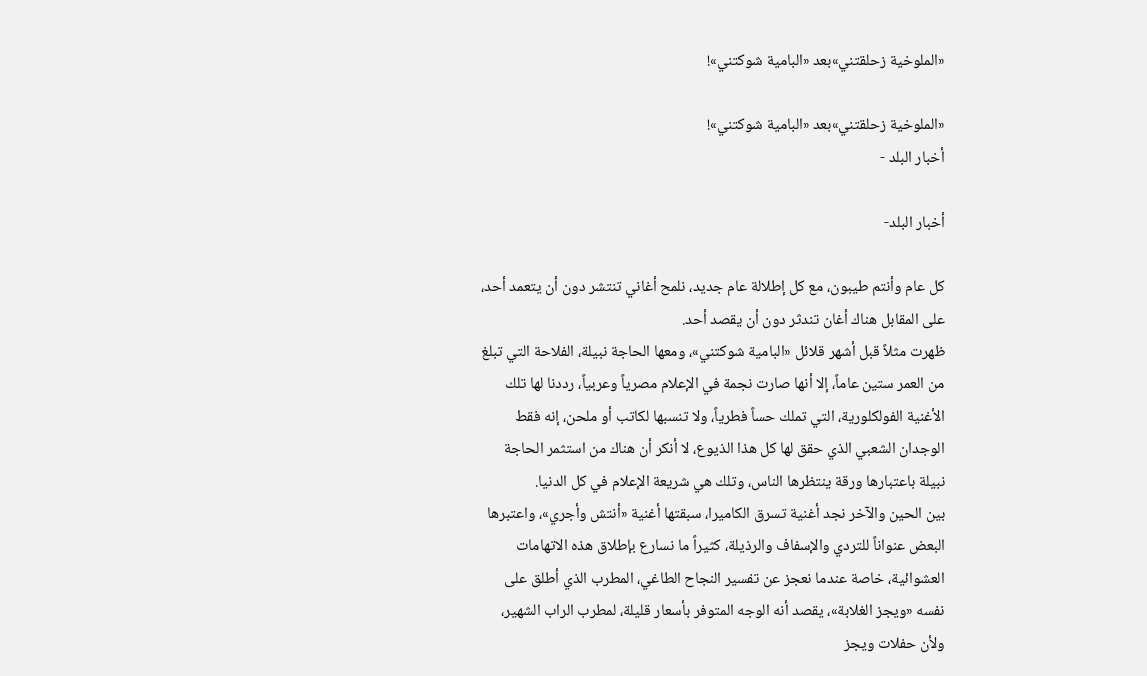«الملوخية زحلقتني»بعد «البامية شوكتني»!

«الملوخية زحلقتني»بعد «البامية شوكتني»!
أخبار البلد -

أخبار البلد-

كل عام وأنتم طيبون، مع كل إطلالة عام جديد، نلمح أغاني تنتشر دون أن يتعمد أحد، على المقابل هناك أغان تندثر دون أن يقصد أحد.
ظهرت مثلاً قبل أشهر قلائل «البامية شوكتني»، ومعها الحاجة نبيلة، الفلاحة التي تبلغ من العمر ستين عاماً، إلا أنها صارت نجمة في الإعلام مصرياً وعربياً، رددنا لها تلك الأغنية الفولكلورية، التي تملك حساً فطرياً، ولا تنسبها لكاتب أو ملحن، إنه فقط الوجدان الشعبي الذي حقق لها كل هذا الذيوع، لا أنكر أن هناك من استثمر الحاجة نبيلة باعتبارها ورقة ينتظرها الناس، وتلك هي شريعة الإعلام في كل الدنيا.
بين الحين والآخر نجد أغنية تسرق الكاميرا، سبقتها أغنية «أنتش وأجري»، واعتبرها البعض عنواناً للتردي والإسفاف والرذيلة، كثيراً ما نسارع بإطلاق هذه الاتهامات العشوائية، خاصة عندما نعجز عن تفسير النجاح الطاغي، المطرب الذي أطلق على نفسه «ويجز الغلابة»، يقصد أنه الوجه المتوفر بأسعار قليلة، لمطرب الراب الشهير، ولأن حفلات ويجز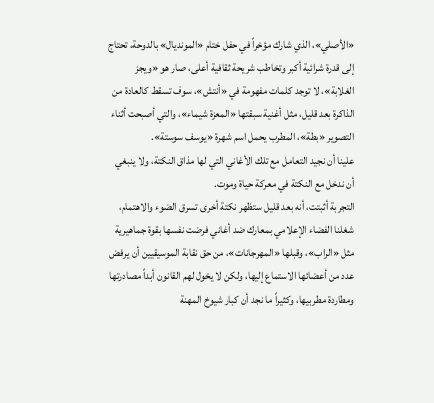«الأصلي»، الذي شارك مؤخراً في حفل ختام «المونديال» بالدوحة، تحتاج إلى قدرة شرائية أكبر وتخاطب شريحة ثقافية أعلى، صار هو «ويجز الغلابة»، لا توجد كلمات مفهومة في «أنتش»، سوف تسقط كالعادة من الذاكرة بعد قليل، مثل أغنية سبقتها «المعزة شيماء»، والتي أصبحت أثناء التصوير «بطة»، المطرب يحمل اسم شهرة «يوسف سوستة».
علينا أن نجيد التعامل مع تلك الأغاني التي لها مذاق النكتة، ولا ينبغي أن ندخل مع النكتة في معركة حياة وموت.
التجربة أثبتت، أنه بعد قليل ستظهر نكتة أخرى تسرق الضوء والاهتمام، شغلنا الفضاء الإعلامي بمعارك ضد أغاني فرضت نفسها بقوة جماهيرية مثل «الراب»، وقبلها «المهرجانات»، من حق نقابة الموسيقيين أن يرفض عدد من أعضائها الاستماع إليها، ولكن لا يخول لهم القانون أبداً مصادرتها ومطاردة مطربيها، وكثيراً ما نجد أن كبار شيوخ المهنة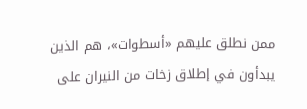ممن نطلق عليهم «أسطوات»، هم الذين يبدأون في إطلاق زخات من النيران على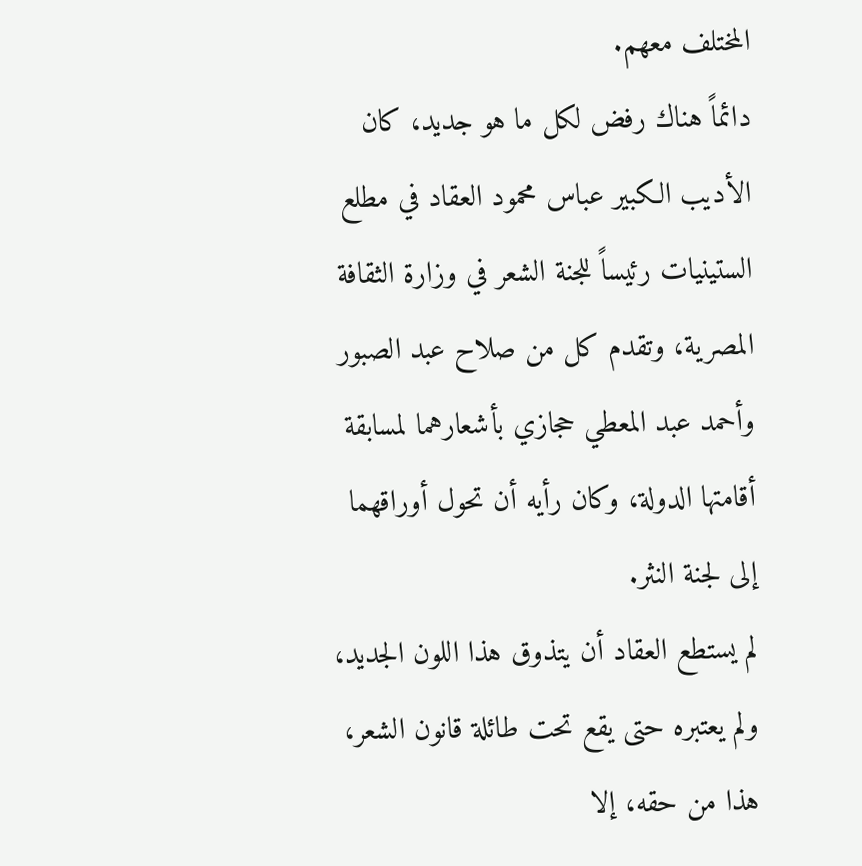المختلف معهم.
دائماً هناك رفض لكل ما هو جديد، كان الأديب الكبير عباس محمود العقاد في مطلع الستينيات رئيساً للجنة الشعر في وزارة الثقافة المصرية، وتقدم كل من صلاح عبد الصبور وأحمد عبد المعطي حجازي بأشعارهما لمسابقة أقامتها الدولة، وكان رأيه أن تحول أوراقهما إلى لجنة النثر.
لم يستطع العقاد أن يتذوق هذا اللون الجديد، ولم يعتبره حتى يقع تحت طائلة قانون الشعر، هذا من حقه، إلا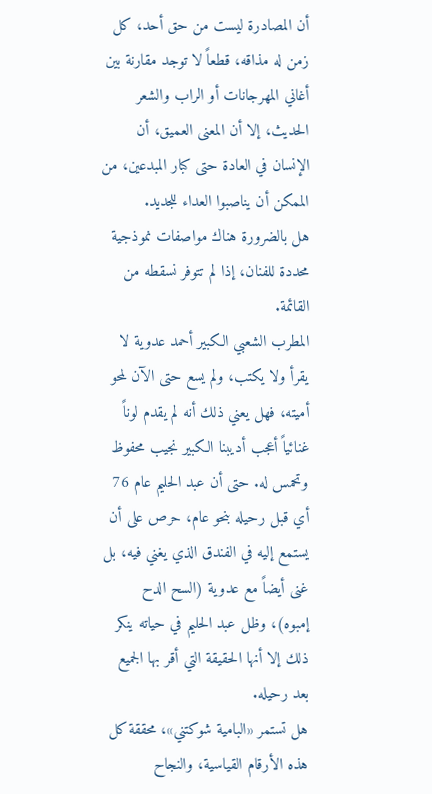أن المصادرة ليست من حق أحد، كل زمن له مذاقه، قطعاً لا توجد مقارنة بين أغاني المهرجانات أو الراب والشعر الحديث، إلا أن المعنى العميق، أن الإنسان في العادة حتى كبار المبدعين، من الممكن أن يناصبوا العداء للجديد.
هل بالضرورة هناك مواصفات نموذجية محددة للفنان، إذا لم تتوفر نسقطه من القائمة.
المطرب الشعبي الكبير أحمد عدوية لا يقرأ ولا يكتب، ولم يسع حتى الآن لمحو أميته، فهل يعني ذلك أنه لم يقدم لوناً غنائياً أعجب أديبنا الكبير نجيب محفوظ وتحمس له. حتى أن عبد الحليم عام 76 أي قبل رحيله بنحو عام، حرص على أن يستمع إليه في الفندق الذي يغني فيه، بل غنى أيضاً مع عدوية (السح الدح إمبوه)، وظل عبد الحليم في حياته ينكر ذلك إلا أنها الحقيقة التي أقر بها الجميع بعد رحيله.
هل تستمر «البامية شوكتني»، محققة كل هذه الأرقام القياسية، والنجاح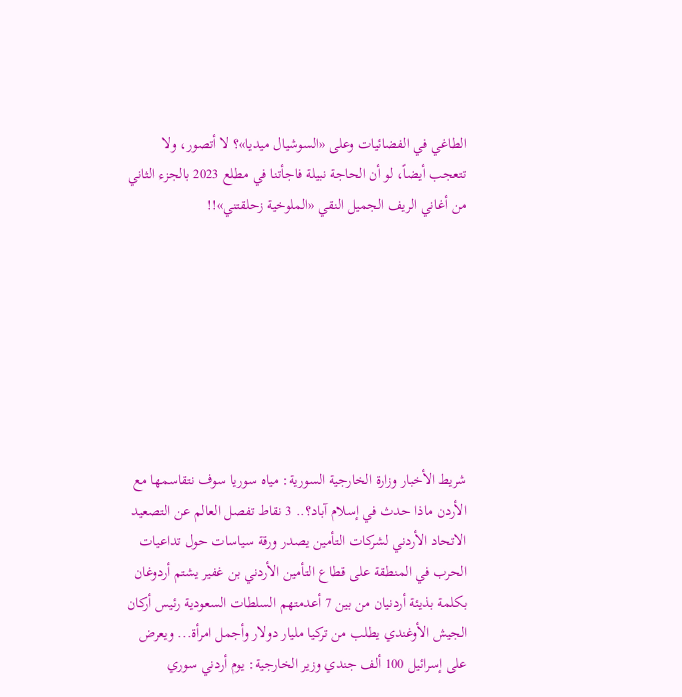الطاغي في الفضائيات وعلى «السوشيال ميديا»؟ لا أتصور، ولا تتعجب أيضاً، لو أن الحاجة نبيلة فاجأتنا في مطلع 2023 بالجزء الثاني من أغاني الريف الجميل النقي «الملوخية زحلقتني»!!








شريط الأخبار وزارة الخارجية السورية: مياه سوريا سوف نتقاسمها مع الأردن ماذا حدث في إسلام آباد؟.. 3 نقاط تفصل العالم عن التصعيد الاتحاد الأردني لشركات التأمين يصدر ورقة سياسات حول تداعيات الحرب في المنطقة على قطاع التأمين الأردني بن غفير يشتم أردوغان بكلمة بذيئة أردنيان من بين 7 أعدمتهم السلطات السعودية رئيس أركان الجيش الأوغندي يطلب من تركيا مليار دولار وأجمل امرأة... ويعرض على إسرائيل 100 ألف جندي وزير الخارجية: يوم أردني سوري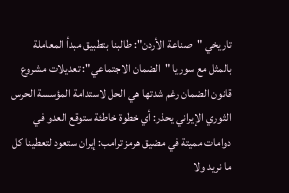تاريخي "صناعة الأردن": طالبنا بتطبيق مبدأ المعاملة بالمثل مع سوريا "الضمان الاجتماعي": تعديلات مشروع قانون الضمان رغم شدتها هي الحل لاستدامة المؤسسة الحرس الثوري الإيراني يحذر: أي خطوة خاطئة ستوقع العدو في دوامات مميتة في مضيق هرمز ترامب: إيران ستعود لتعطينا كل ما نريد ولا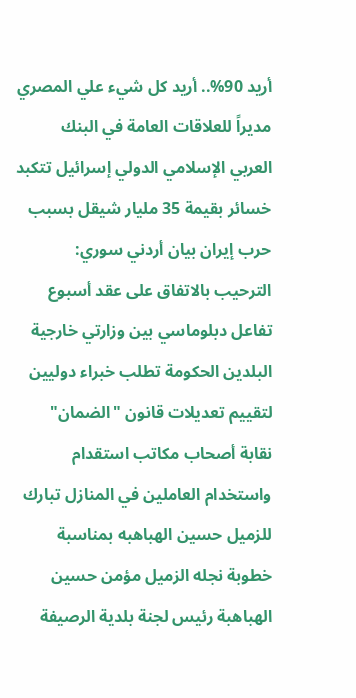أريد 90%.. أريد كل شيء علي المصري مديراً للعلاقات العامة في البنك العربي الإسلامي الدولي إسرائيل تتكبد خسائر بقيمة 35 مليار شيقل بسبب حرب إيران بيان أردني سوري: الترحيب بالاتفاق على عقد أسبوع تفاعل دبلوماسي بين وزارتي خارجية البلدين الحكومة تطلب خبراء دوليين لتقييم تعديلات قانون "الضمان" نقابة أصحاب مكاتب استقدام واستخدام العاملين في المنازل تبارك للزميل حسين الهباهبه بمناسبة خطوبة نجله الزميل مؤمن حسين الهباهبة رئيس لجنة بلدية الرصيفة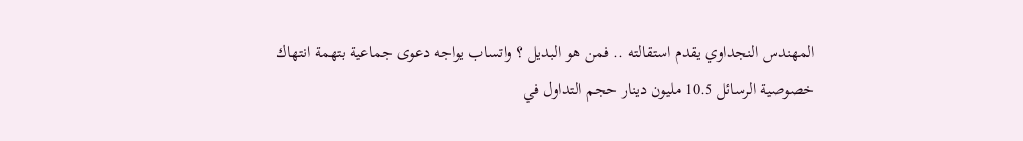المهندس النجداوي يقدم استقالته .. فمن هو البديل ؟ واتساب يواجه دعوى جماعية بتهمة انتهاك خصوصية الرسائل 10.5 مليون دينار حجم التداول في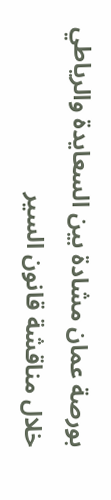بورصة عمان مشادة بين السعايدة والرياطي خلال مناقشة قانون السير